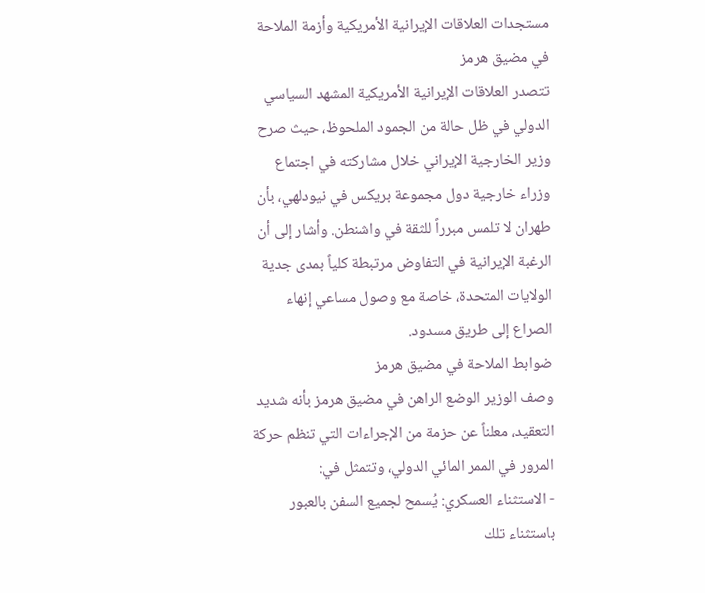مستجدات العلاقات الإيرانية الأمريكية وأزمة الملاحة في مضيق هرمز
تتصدر العلاقات الإيرانية الأمريكية المشهد السياسي الدولي في ظل حالة من الجمود الملحوظ، حيث صرح وزير الخارجية الإيراني خلال مشاركته في اجتماع وزراء خارجية دول مجموعة بريكس في نيودلهي، بأن طهران لا تلمس مبرراً للثقة في واشنطن. وأشار إلى أن الرغبة الإيرانية في التفاوض مرتبطة كلياً بمدى جدية الولايات المتحدة، خاصة مع وصول مساعي إنهاء الصراع إلى طريق مسدود.
ضوابط الملاحة في مضيق هرمز
وصف الوزير الوضع الراهن في مضيق هرمز بأنه شديد التعقيد، معلناً عن حزمة من الإجراءات التي تنظم حركة المرور في الممر المائي الدولي، وتتمثل في:
- الاستثناء العسكري: يُسمح لجميع السفن بالعبور باستثناء تلك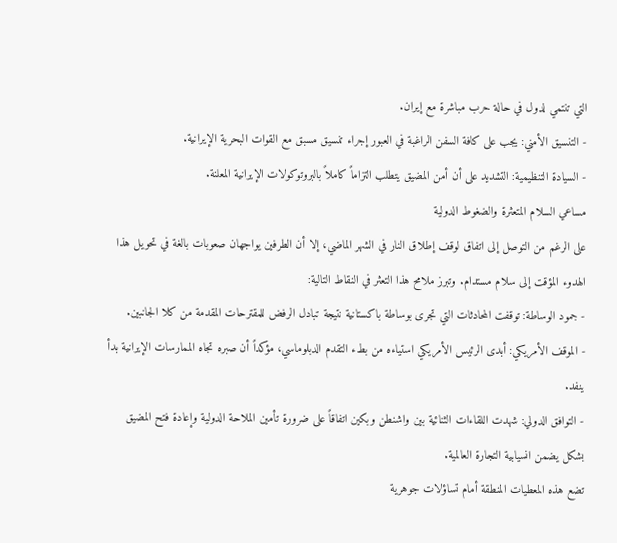التي تنتمي لدول في حالة حرب مباشرة مع إيران.
- التنسيق الأمني: يجب على كافة السفن الراغبة في العبور إجراء تنسيق مسبق مع القوات البحرية الإيرانية.
- السيادة التنظيمية: التشديد على أن أمن المضيق يتطلب التزاماً كاملاً بالبروتوكولات الإيرانية المعلنة.
مساعي السلام المتعثرة والضغوط الدولية
على الرغم من التوصل إلى اتفاق لوقف إطلاق النار في الشهر الماضي، إلا أن الطرفين يواجهان صعوبات بالغة في تحويل هذا الهدوء المؤقت إلى سلام مستدام. وتبرز ملامح هذا التعثر في النقاط التالية:
- جمود الوساطة: توقفت المحادثات التي تجرى بوساطة باكستانية نتيجة تبادل الرفض للمقترحات المقدمة من كلا الجانبين.
- الموقف الأمريكي: أبدى الرئيس الأمريكي استياءه من بطء التقدم الدبلوماسي، مؤكداً أن صبره تجاه الممارسات الإيرانية بدأ ينفد.
- التوافق الدولي: شهدت اللقاءات الثنائية بين واشنطن وبكين اتفاقاً على ضرورة تأمين الملاحة الدولية وإعادة فتح المضيق بشكل يضمن انسيابية التجارة العالمية.
تضع هذه المعطيات المنطقة أمام تساؤلات جوهرية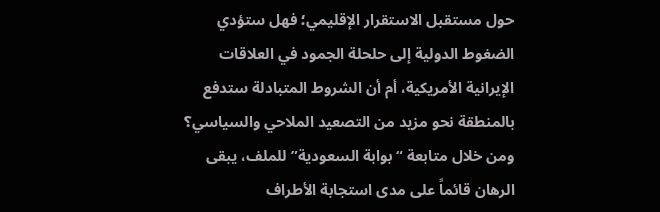حول مستقبل الاستقرار الإقليمي؛ فهل ستؤدي الضغوط الدولية إلى حلحلة الجمود في العلاقات الإيرانية الأمريكية، أم أن الشروط المتبادلة ستدفع بالمنطقة نحو مزيد من التصعيد الملاحي والسياسي؟ ومن خلال متابعة “بوابة السعودية” للملف، يبقى الرهان قائماً على مدى استجابة الأطراف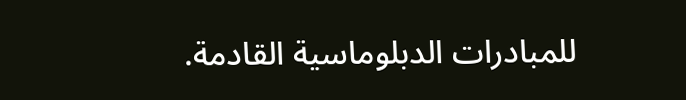للمبادرات الدبلوماسية القادمة.